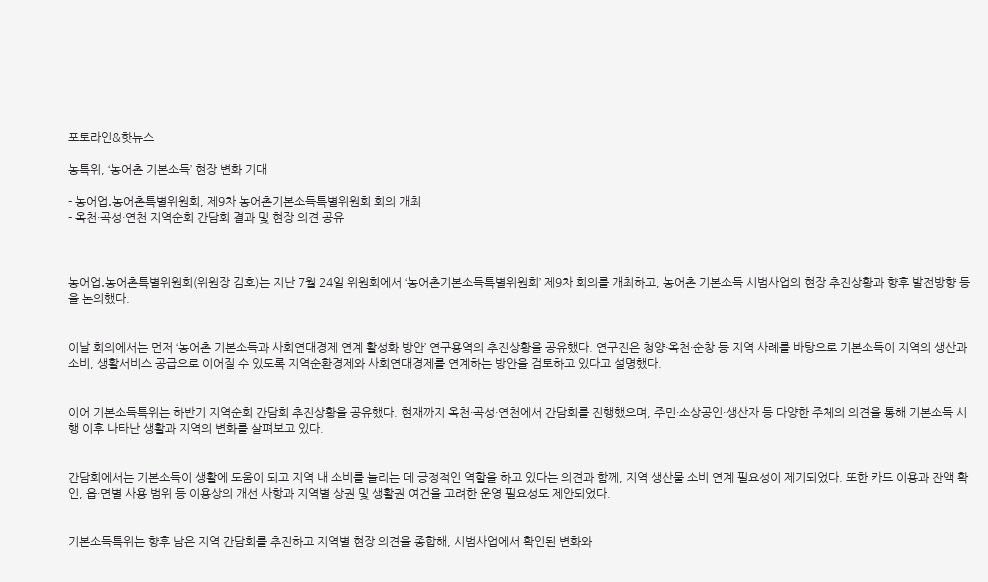포토라인&핫뉴스

농특위, ‘농어촌 기본소득’ 현장 변화 기대

- 농어업․농어촌특별위원회, 제9차 농어촌기본소득특별위원회 회의 개최
- 옥천·곡성·연천 지역순회 간담회 결과 및 현장 의견 공유



농어업․농어촌특별위원회(위원장 김호)는 지난 7월 24일 위원회에서 ‘농어촌기본소득특별위원회’ 제9차 회의를 개최하고, 농어촌 기본소득 시범사업의 현장 추진상황과 향후 발전방향 등을 논의했다.


이날 회의에서는 먼저 ‘농어촌 기본소득과 사회연대경제 연계 활성화 방안’ 연구용역의 추진상황을 공유했다. 연구진은 청양·옥천·순창 등 지역 사례를 바탕으로 기본소득이 지역의 생산과 소비, 생활서비스 공급으로 이어질 수 있도록 지역순환경제와 사회연대경제를 연계하는 방안을 검토하고 있다고 설명했다.


이어 기본소득특위는 하반기 지역순회 간담회 추진상황을 공유했다. 현재까지 옥천·곡성·연천에서 간담회를 진행했으며, 주민·소상공인·생산자 등 다양한 주체의 의견을 통해 기본소득 시행 이후 나타난 생활과 지역의 변화를 살펴보고 있다.


간담회에서는 기본소득이 생활에 도움이 되고 지역 내 소비를 늘리는 데 긍정적인 역할을 하고 있다는 의견과 함께, 지역 생산물 소비 연계 필요성이 제기되었다. 또한 카드 이용과 잔액 확인, 읍·면별 사용 범위 등 이용상의 개선 사항과 지역별 상권 및 생활권 여건을 고려한 운영 필요성도 제안되었다.


기본소득특위는 향후 남은 지역 간담회를 추진하고 지역별 현장 의견을 종합해, 시범사업에서 확인된 변화와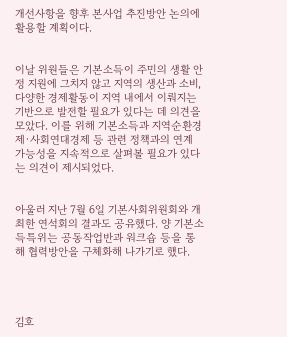개선사항을 향후 본사업 추진방안 논의에 활용할 계획이다.


이날 위원들은 기본소득이 주민의 생활 안정 지원에 그치지 않고 지역의 생산과 소비, 다양한 경제활동이 지역 내에서 이뤄지는 기반으로 발전할 필요가 있다는 데 의견을 모았다. 이를 위해 기본소득과 지역순환경제·사회연대경제 등 관련 정책과의 연계 가능성을 지속적으로 살펴볼 필요가 있다는 의견이 제시되었다.


아울러 지난 7월 6일 기본사회위원회와 개최한 연석회의 결과도 공유했다. 양 기본소득특위는 공동작업반과 워크숍 등을 통해 협력방안을 구체화해 나가기로 했다.




김호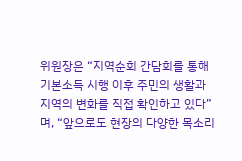위원장은 “지역순회 간담회를 통해 기본소득 시행 이후 주민의 생활과 지역의 변화를 직접 확인하고 있다”며, “앞으로도 현장의 다양한 목소리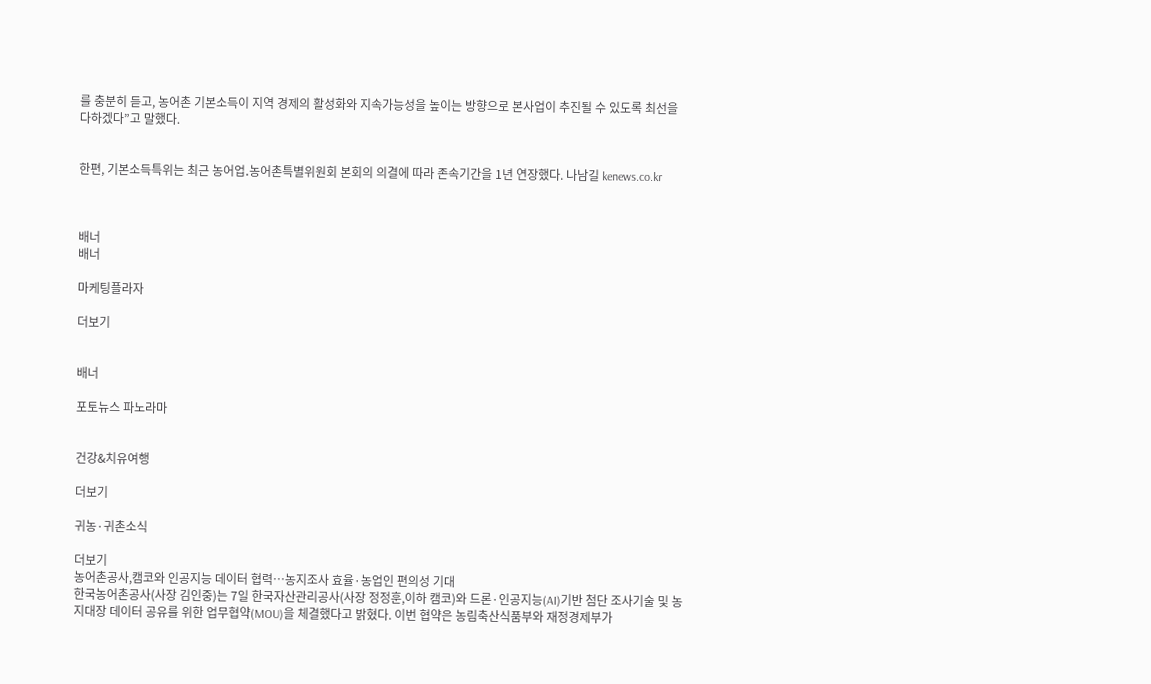를 충분히 듣고, 농어촌 기본소득이 지역 경제의 활성화와 지속가능성을 높이는 방향으로 본사업이 추진될 수 있도록 최선을 다하겠다”고 말했다.


한편, 기본소득특위는 최근 농어업․농어촌특별위원회 본회의 의결에 따라 존속기간을 1년 연장했다. 나남길 kenews.co.kr



배너
배너

마케팅플라자

더보기


배너

포토뉴스 파노라마


건강&치유여행

더보기

귀농·귀촌소식

더보기
농어촌공사,캠코와 인공지능 데이터 협력…농지조사 효율·농업인 편의성 기대
한국농어촌공사(사장 김인중)는 7일 한국자산관리공사(사장 정정훈,이하 캠코)와 드론·인공지능(AI)기반 첨단 조사기술 및 농지대장 데이터 공유를 위한 업무협약(MOU)을 체결했다고 밝혔다. 이번 협약은 농림축산식품부와 재정경제부가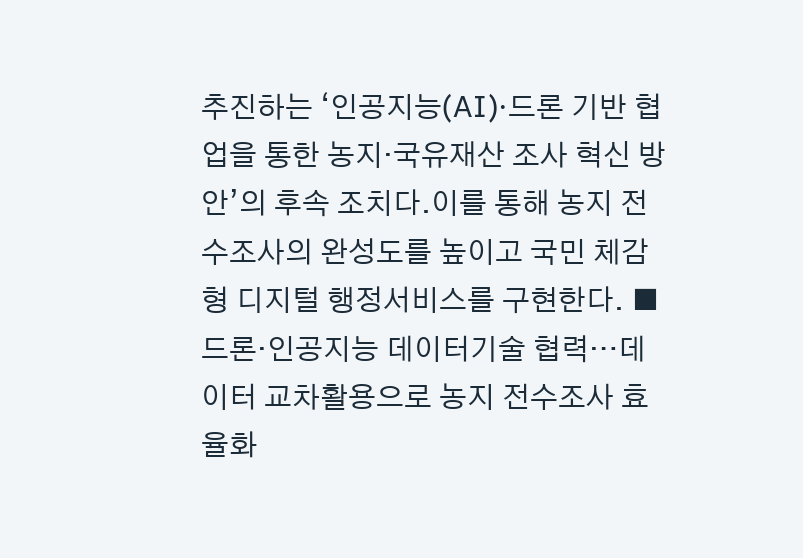추진하는 ‘인공지능(AI)·드론 기반 협업을 통한 농지·국유재산 조사 혁신 방안’의 후속 조치다.이를 통해 농지 전수조사의 완성도를 높이고 국민 체감형 디지털 행정서비스를 구현한다. ■ 드론·인공지능 데이터기술 협력…데이터 교차활용으로 농지 전수조사 효율화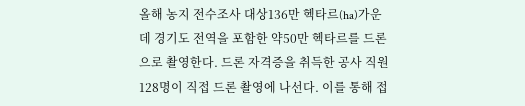올해 농지 전수조사 대상136만 헥타르(ha)가운데 경기도 전역을 포함한 약50만 헥타르를 드론으로 촬영한다. 드론 자격증을 취득한 공사 직원128명이 직접 드론 촬영에 나선다. 이를 통해 접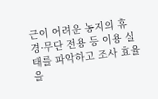근이 어려운 농지의 휴경·무단 전용 등 이용 실태를 파악하고 조사 효율을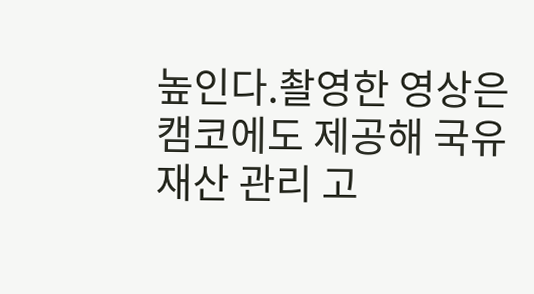높인다.촬영한 영상은 캠코에도 제공해 국유재산 관리 고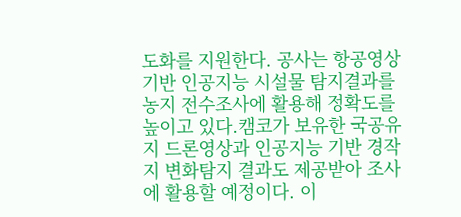도화를 지원한다. 공사는 항공영상 기반 인공지능 시설물 탐지결과를 농지 전수조사에 활용해 정확도를 높이고 있다.캠코가 보유한 국공유지 드론영상과 인공지능 기반 경작지 변화탐지 결과도 제공받아 조사에 활용할 예정이다. 이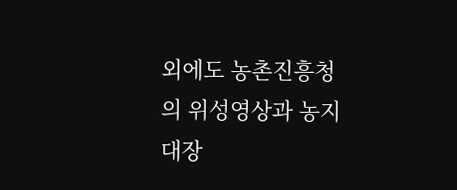외에도 농촌진흥청의 위성영상과 농지대장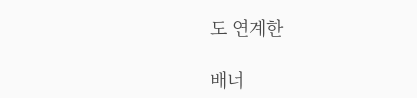도 연계한

배너